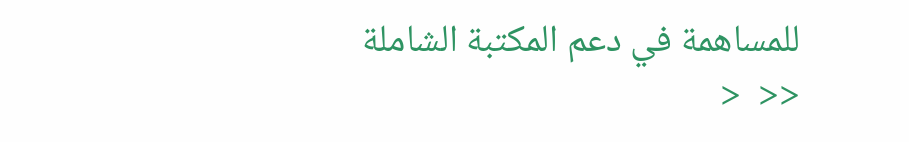للمساهمة في دعم المكتبة الشاملة
<<  <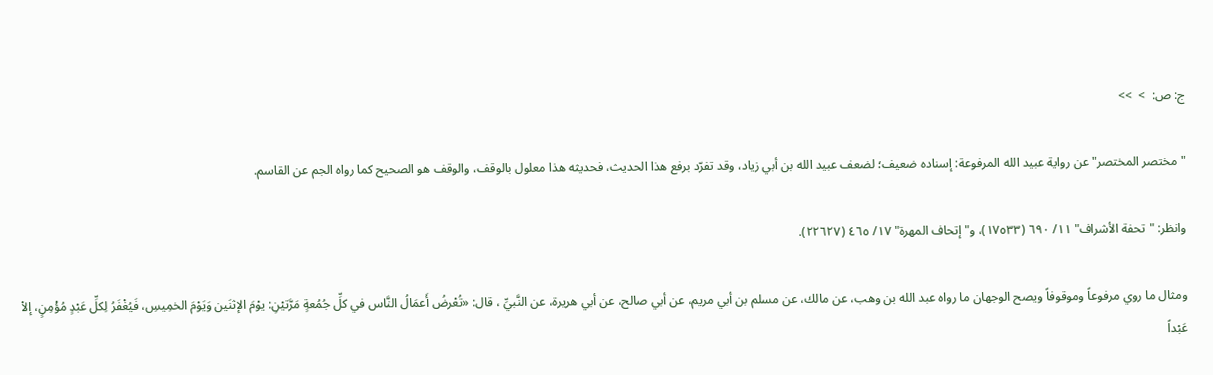ج: ص:  >  >>

"مختصر المختصر" عن رواية عبيد الله المرفوعة: إسناده ضعيف؛ لضعف عبيد الله بن أبي زياد، وقد تفرّد برفع هذا الحديث، فحديثه هذا معلول بالوقف، والوقف هو الصحيح كما رواه الجم عن القاسم.

وانظر: "تحفة الأشراف" ١١/ ٦٩٠ (١٧٥٣٣)، و"إتحاف المهرة" ١٧/ ٤٦٥ (٢٢٦٢٧).

ومثال ما روي مرفوعاً وموقوفاً ويصح الوجهان ما رواه عبد الله بن وهب، عن مالك، عن مسلم بن أبي مريم، عن أبي صالح، عن أبي هريرة، عن النَّبيِّ ، قال: «تُعْرضُ أَعمَالُ النَّاس في كلِّ جُمُعةٍ مَرَّتيْنِ: يوْمَ الإثنَين وَيَوْمَ الخمِيسِ، فَيُغْفَرُ لِكلِّ عَبْدٍ مُؤْمِنٍ، إلاْ عَبْداً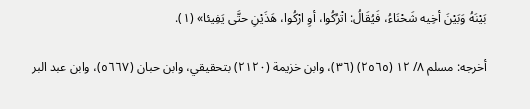بَيْنَهُ وَبَيْنَ أخِيه شَحْنَاءُ، فَيُقَالُ: اتْرُكُوا، أوِ ارْكُوا، هَذَيْنِ حتَّى يَفِيئا» (١).

أخرجه: مسلم ٨/ ١٢ (٢٥٦٥) (٣٦)، وابن خزيمة (٢١٢٠) بتحقيقي، وابن حبان (٥٦٦٧)، وابن عبد البر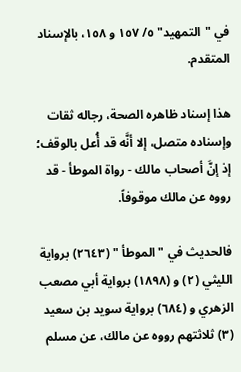في "التمهيد" ٥/ ١٥٧ و ١٥٨، بالإسناد المتقدم.

هذا إسناد ظاهره الصحة، رجاله ثقات وإسناده متصل، إلا أنَّه قد أُعل بالوقف؛ إذ إنَّ أصحاب مالك - رواة الموطأ - قد رووه عن مالك موقوفاً.

فالحديث في " الموطأ " (٢٦٤٣) برواية الليثي (٢) و (١٨٩٨) برواية أبي مصعب الزهري و (٦٨٤) برواية سويد بن سعيد (٣) ثلاثتهم رووه عن مالك، عن مسلم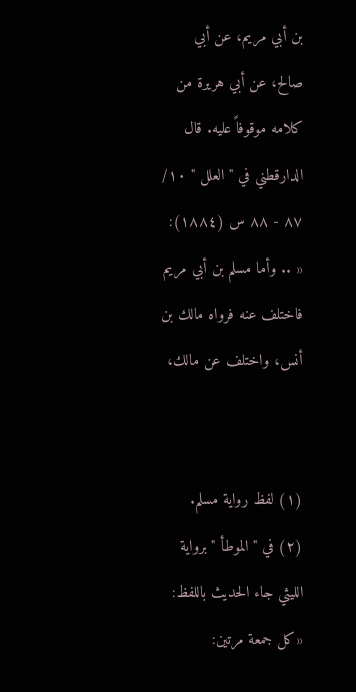بن أبي مريم، عن أبي صالح، عن أبي هريرة من كلامه موقوفاً عليه. قال الدارقطني في " العلل " ١٠/ ٨٧ - ٨٨ س (١٨٨٤): « .. وأما مسلم بن أبي مريم فاختلف عنه فرواه مالك بن أنس، واختلف عن مالك،


(١) لفظ رواية مسلم.
(٢) في " الموطأ " برواية الليثي جاء الحديث باللفظ: «كل جمعة مرتين: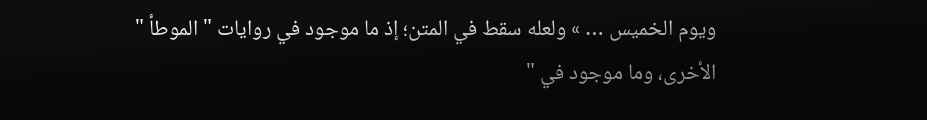ويوم الخميس … » ولعله سقط في المتن؛ إذ ما موجود في روايات " الموطأ " الأخرى، وما موجود في "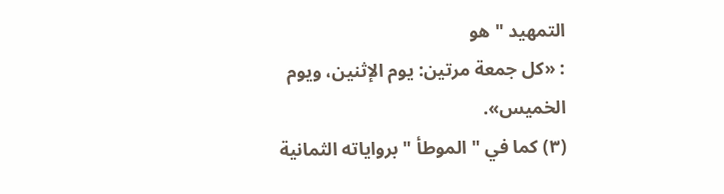التمهيد " هو
: «كل جمعة مرتين: يوم الإثنين، ويوم الخميس».
(٣) كما في " الموطأ " برواياته الثمانية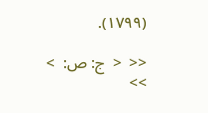(١٧٩٩).

<<  <  ج: ص:  >  >>